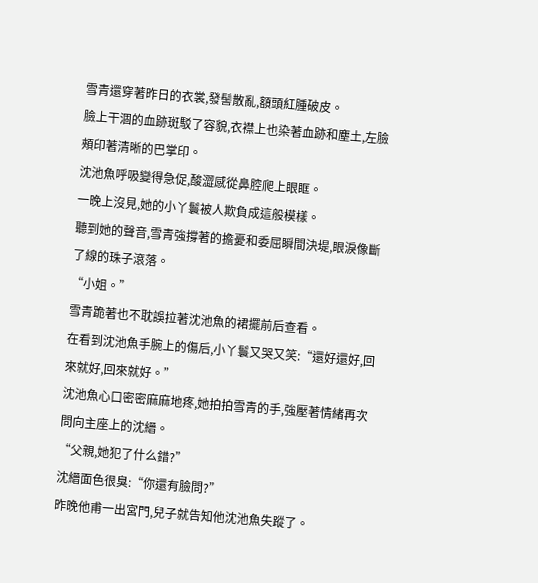雪青還穿著昨日的衣裳,發髻散亂,額頭紅腫破皮。
臉上干涸的血跡斑駁了容貌,衣襟上也染著血跡和塵土,左臉頰印著清晰的巴掌印。
沈池魚呼吸變得急促,酸澀感從鼻腔爬上眼眶。
一晚上沒見,她的小丫鬟被人欺負成這般模樣。
聽到她的聲音,雪青強撐著的擔憂和委屈瞬間決堤,眼淚像斷了線的珠子滾落。
“小姐。”
雪青跪著也不耽誤拉著沈池魚的裙擺前后查看。
在看到沈池魚手腕上的傷后,小丫鬟又哭又笑:“還好還好,回來就好,回來就好。”
沈池魚心口密密麻麻地疼,她拍拍雪青的手,強壓著情緒再次問向主座上的沈縉。
“父親,她犯了什么錯?”
沈縉面色很臭:“你還有臉問?”
昨晚他甫一出宮門,兒子就告知他沈池魚失蹤了。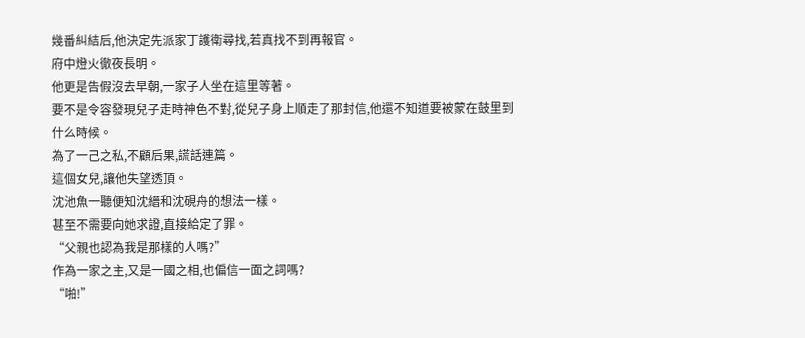幾番糾結后,他決定先派家丁護衛尋找,若真找不到再報官。
府中燈火徹夜長明。
他更是告假沒去早朝,一家子人坐在這里等著。
要不是令容發現兒子走時神色不對,從兒子身上順走了那封信,他還不知道要被蒙在鼓里到什么時候。
為了一己之私,不顧后果,謊話連篇。
這個女兒,讓他失望透頂。
沈池魚一聽便知沈縉和沈硯舟的想法一樣。
甚至不需要向她求證,直接給定了罪。
“父親也認為我是那樣的人嗎?”
作為一家之主,又是一國之相,也偏信一面之詞嗎?
“啪!”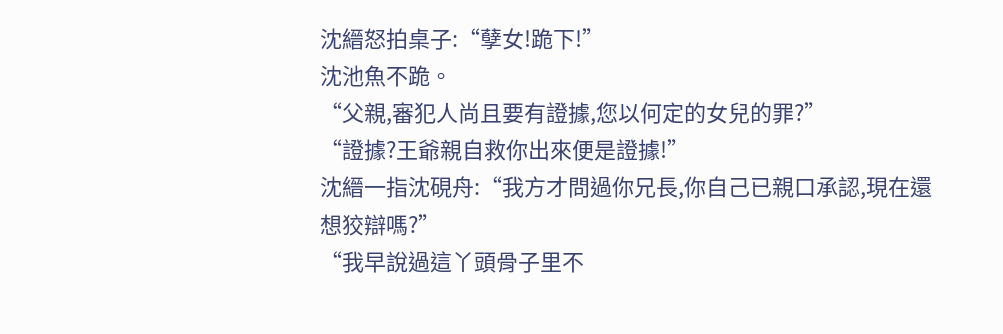沈縉怒拍桌子:“孽女!跪下!”
沈池魚不跪。
“父親,審犯人尚且要有證據,您以何定的女兒的罪?”
“證據?王爺親自救你出來便是證據!”
沈縉一指沈硯舟:“我方才問過你兄長,你自己已親口承認,現在還想狡辯嗎?”
“我早說過這丫頭骨子里不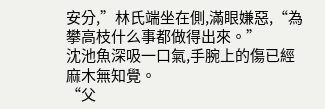安分,”林氏端坐在側,滿眼嫌惡,“為攀高枝什么事都做得出來。”
沈池魚深吸一口氣,手腕上的傷已經麻木無知覺。
“父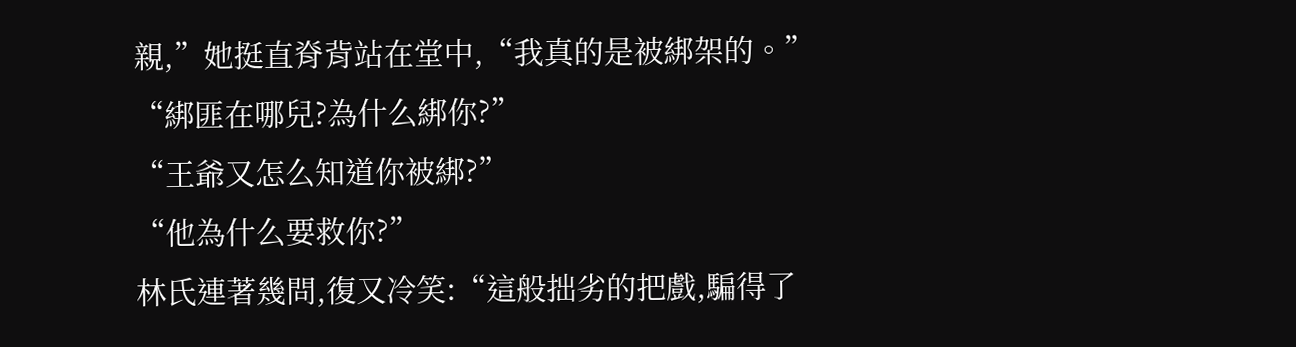親,”她挺直脊背站在堂中,“我真的是被綁架的。”
“綁匪在哪兒?為什么綁你?”
“王爺又怎么知道你被綁?”
“他為什么要救你?”
林氏連著幾問,復又冷笑:“這般拙劣的把戲,騙得了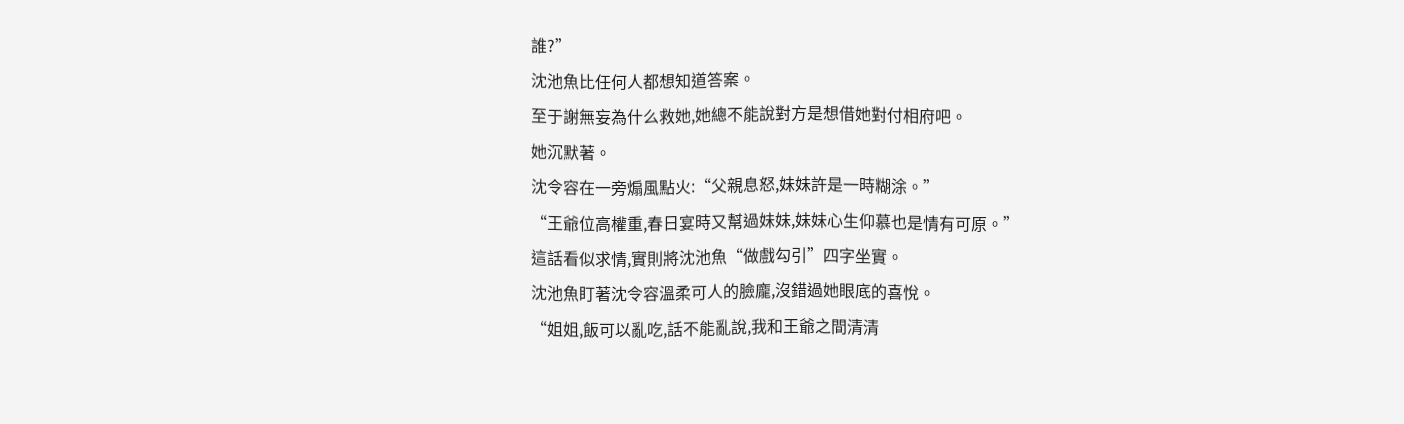誰?”
沈池魚比任何人都想知道答案。
至于謝無妄為什么救她,她總不能說對方是想借她對付相府吧。
她沉默著。
沈令容在一旁煽風點火:“父親息怒,妹妹許是一時糊涂。”
“王爺位高權重,春日宴時又幫過妹妹,妹妹心生仰慕也是情有可原。”
這話看似求情,實則將沈池魚“做戲勾引”四字坐實。
沈池魚盯著沈令容溫柔可人的臉龐,沒錯過她眼底的喜悅。
“姐姐,飯可以亂吃,話不能亂說,我和王爺之間清清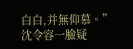白白,并無仰慕。”
沈令容一臉疑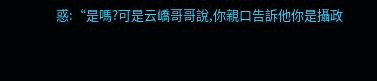惑:“是嗎?可是云嶠哥哥說,你親口告訴他你是攝政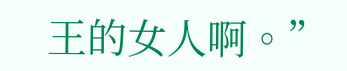王的女人啊。”